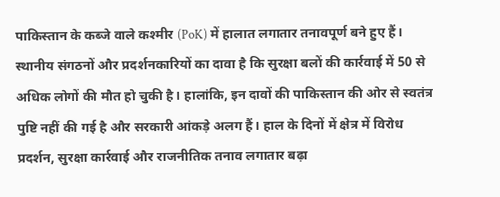पाकिस्तान के कब्जे वाले कश्मीर (PoK) में हालात लगातार तनावपूर्ण बने हुए हैं। स्थानीय संगठनों और प्रदर्शनकारियों का दावा है कि सुरक्षा बलों की कार्रवाई में 50 से अधिक लोगों की मौत हो चुकी है। हालांकि, इन दावों की पाकिस्तान की ओर से स्वतंत्र पुष्टि नहीं की गई है और सरकारी आंकड़े अलग हैं। हाल के दिनों में क्षेत्र में विरोध प्रदर्शन, सुरक्षा कार्रवाई और राजनीतिक तनाव लगातार बढ़ा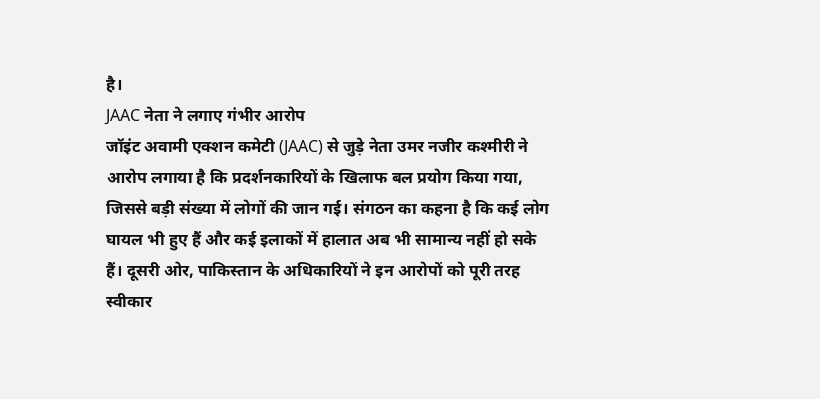है।
JAAC नेता ने लगाए गंभीर आरोप
जॉइंट अवामी एक्शन कमेटी (JAAC) से जुड़े नेता उमर नजीर कश्मीरी ने आरोप लगाया है कि प्रदर्शनकारियों के खिलाफ बल प्रयोग किया गया, जिससे बड़ी संख्या में लोगों की जान गई। संगठन का कहना है कि कई लोग घायल भी हुए हैं और कई इलाकों में हालात अब भी सामान्य नहीं हो सके हैं। दूसरी ओर, पाकिस्तान के अधिकारियों ने इन आरोपों को पूरी तरह स्वीकार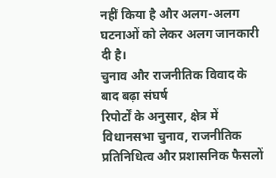नहीं किया है और अलग-अलग घटनाओं को लेकर अलग जानकारी दी है।
चुनाव और राजनीतिक विवाद के बाद बढ़ा संघर्ष
रिपोर्टों के अनुसार, क्षेत्र में विधानसभा चुनाव, राजनीतिक प्रतिनिधित्व और प्रशासनिक फैसलों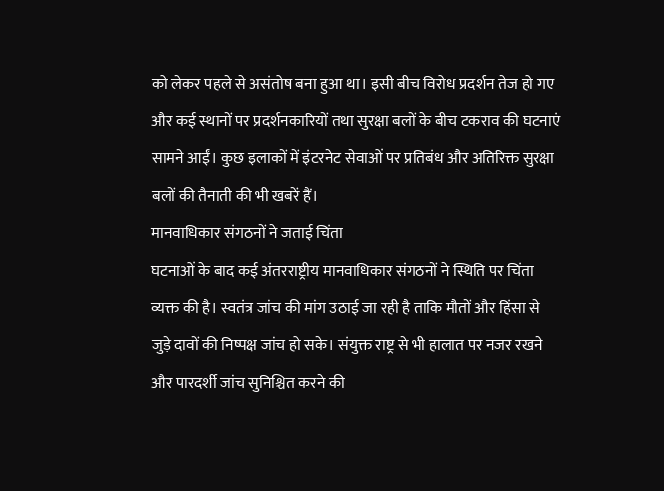को लेकर पहले से असंतोष बना हुआ था। इसी बीच विरोध प्रदर्शन तेज हो गए और कई स्थानों पर प्रदर्शनकारियों तथा सुरक्षा बलों के बीच टकराव की घटनाएं सामने आईं। कुछ इलाकों में इंटरनेट सेवाओं पर प्रतिबंध और अतिरिक्त सुरक्षा बलों की तैनाती की भी खबरें हैं।
मानवाधिकार संगठनों ने जताई चिंता
घटनाओं के बाद कई अंतरराष्ट्रीय मानवाधिकार संगठनों ने स्थिति पर चिंता व्यक्त की है। स्वतंत्र जांच की मांग उठाई जा रही है ताकि मौतों और हिंसा से जुड़े दावों की निष्पक्ष जांच हो सके। संयुक्त राष्ट्र से भी हालात पर नजर रखने और पारदर्शी जांच सुनिश्चित करने की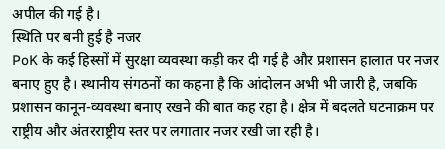अपील की गई है।
स्थिति पर बनी हुई है नजर
PoK के कई हिस्सों में सुरक्षा व्यवस्था कड़ी कर दी गई है और प्रशासन हालात पर नजर बनाए हुए है। स्थानीय संगठनों का कहना है कि आंदोलन अभी भी जारी है, जबकि प्रशासन कानून-व्यवस्था बनाए रखने की बात कह रहा है। क्षेत्र में बदलते घटनाक्रम पर राष्ट्रीय और अंतरराष्ट्रीय स्तर पर लगातार नजर रखी जा रही है।